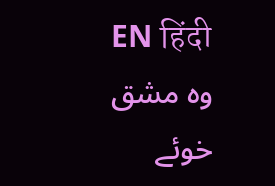EN हिंदी
وہ مشق خوئے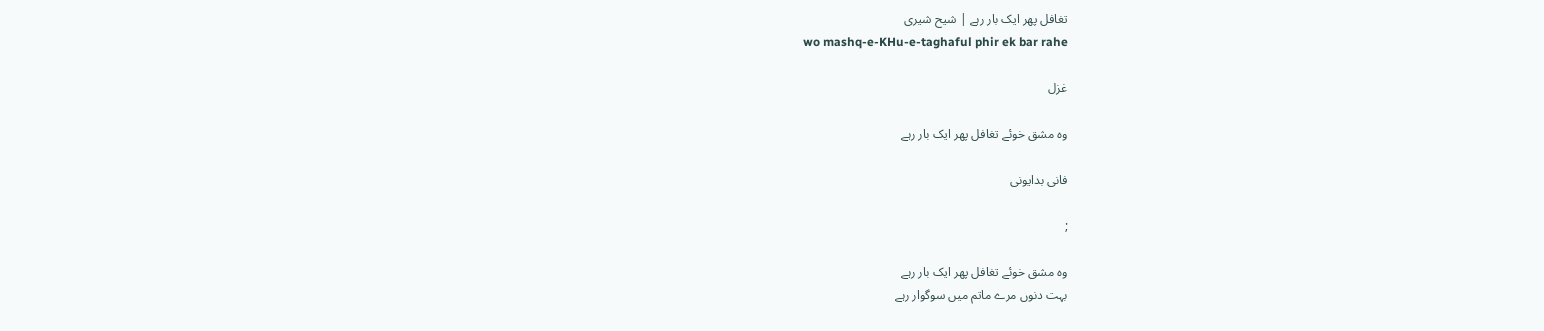تغافل پھر ایک بار رہے | شیح شیری
wo mashq-e-KHu-e-taghaful phir ek bar rahe

غزل

وہ مشق خوئے تغافل پھر ایک بار رہے

فانی بدایونی

;

وہ مشق خوئے تغافل پھر ایک بار رہے
بہت دنوں مرے ماتم میں سوگوار رہے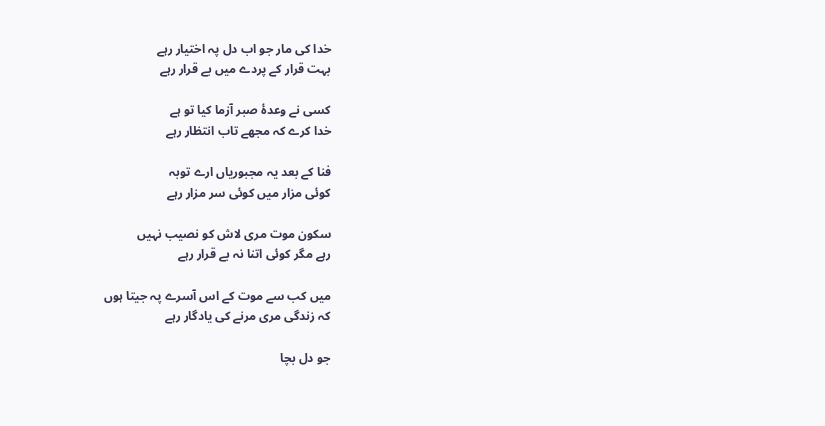خدا کی مار جو اب دل پہ اختیار رہے
بہت قرار کے پردے میں بے قرار رہے

کسی نے وعدۂ صبر آزما کیا تو ہے
خدا کرے کہ مجھے تاب انتظار رہے

فنا کے بعد یہ مجبوریاں ارے توبہ
کوئی مزار میں کوئی سر مزار رہے

سکون موت مری لاش کو نصیب نہیں
رہے مگر کوئی اتنا نہ بے قرار رہے

میں کب سے موت کے اس آسرے پہ جیتا ہوں
کہ زندگی مری مرنے کی یادگار رہے

جو دل بچا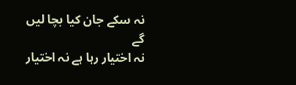نہ سکے جان کیا بچا لیں گے
نہ اختیار رہا ہے نہ اختیار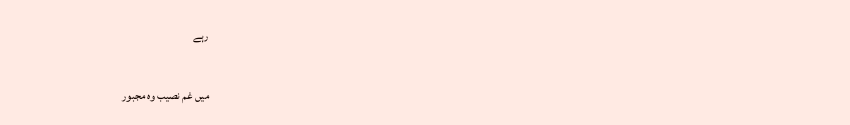رہے

میں غم نصیب وہ مجبور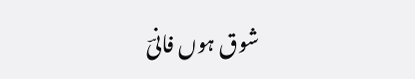شوق ہوں فانیؔ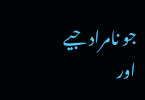جو نامراد جیے اور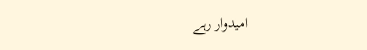امیدوار رہے